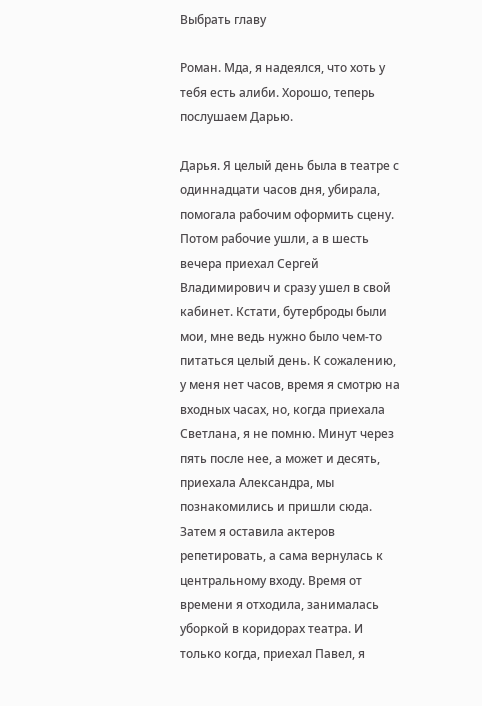Выбрать главу

Роман. Мда, я надеялся, что хоть у тебя есть алиби. Хорошо, теперь послушаем Дарью.

Дарья. Я целый день была в театре с одиннадцати часов дня, убирала, помогала рабочим оформить сцену. Потом рабочие ушли, а в шесть вечера приехал Сергей Владимирович и сразу ушел в свой кабинет. Кстати, бутерброды были мои, мне ведь нужно было чем-то питаться целый день. К сожалению, у меня нет часов, время я смотрю на входных часах, но, когда приехала Светлана, я не помню. Минут через пять после нее, а может и десять, приехала Александра, мы познакомились и пришли сюда. Затем я оставила актеров репетировать, а сама вернулась к центральному входу. Время от времени я отходила, занималась уборкой в коридорах театра. И только когда, приехал Павел, я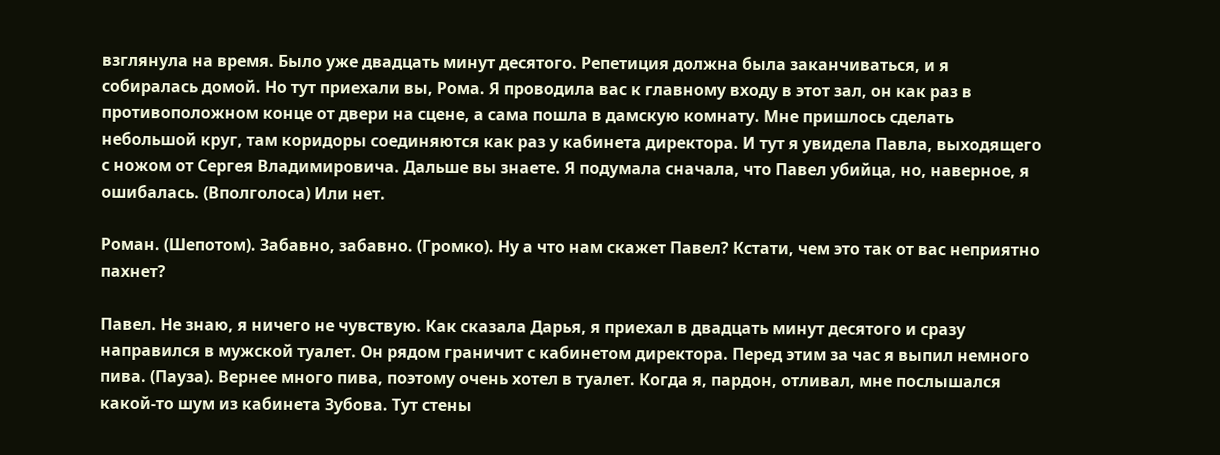взглянула на время. Было уже двадцать минут десятого. Репетиция должна была заканчиваться, и я собиралась домой. Но тут приехали вы, Рома. Я проводила вас к главному входу в этот зал, он как раз в противоположном конце от двери на сцене, а сама пошла в дамскую комнату. Мне пришлось сделать небольшой круг, там коридоры соединяются как раз у кабинета директора. И тут я увидела Павла, выходящего с ножом от Сергея Владимировича. Дальше вы знаете. Я подумала сначала, что Павел убийца, но, наверное, я ошибалась. (Вполголоса) Или нет.

Роман. (Шепотом). Забавно, забавно. (Громко). Ну а что нам скажет Павел? Кстати, чем это так от вас неприятно пахнет?

Павел. Не знаю, я ничего не чувствую. Как сказала Дарья, я приехал в двадцать минут десятого и сразу направился в мужской туалет. Он рядом граничит с кабинетом директора. Перед этим за час я выпил немного пива. (Пауза). Вернее много пива, поэтому очень хотел в туалет. Когда я, пардон, отливал, мне послышался какой-то шум из кабинета Зубова. Тут стены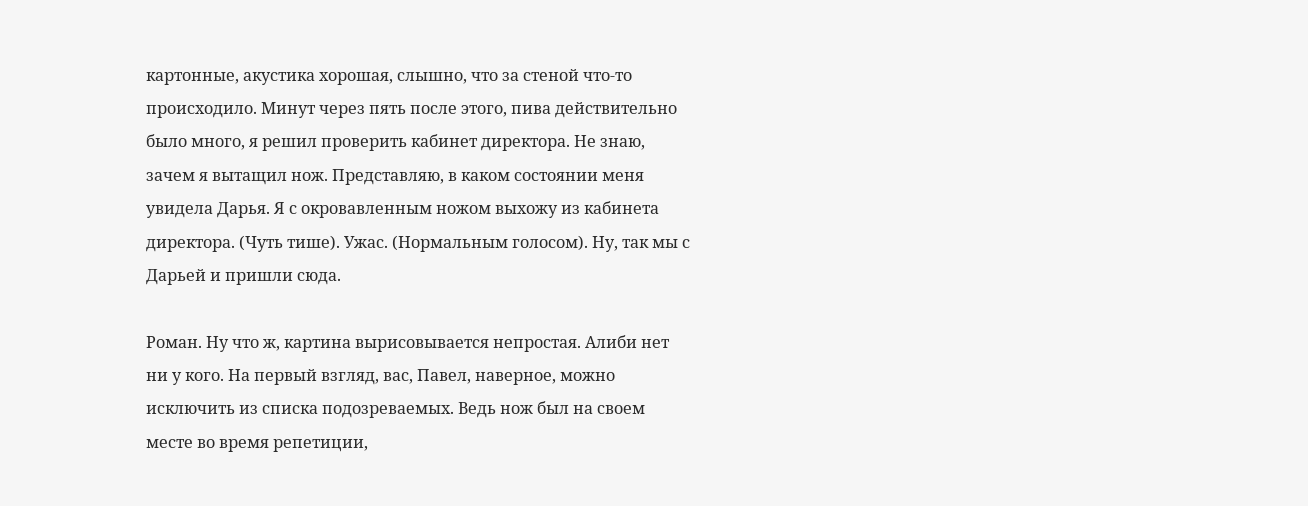картонные, акустика хорошая, слышно, что за стеной что-то происходило. Минут через пять после этого, пива действительно было много, я решил проверить кабинет директора. Не знаю, зачем я вытащил нож. Представляю, в каком состоянии меня увидела Дарья. Я с окровавленным ножом выхожу из кабинета директора. (Чуть тише). Ужас. (Нормальным голосом). Ну, так мы с Дарьей и пришли сюда.

Роман. Ну что ж, картина вырисовывается непростая. Алиби нет ни у кого. На первый взгляд, вас, Павел, наверное, можно исключить из списка подозреваемых. Ведь нож был на своем месте во время репетиции,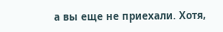а вы еще не приехали. Хотя,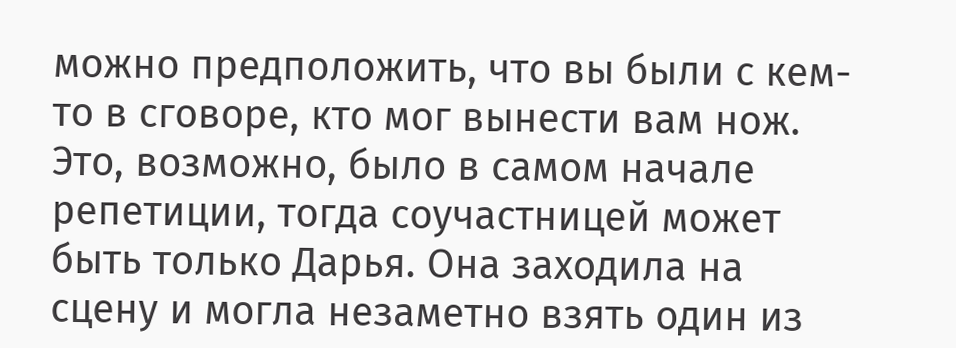можно предположить, что вы были с кем-то в сговоре, кто мог вынести вам нож. Это, возможно, было в самом начале репетиции, тогда соучастницей может быть только Дарья. Она заходила на сцену и могла незаметно взять один из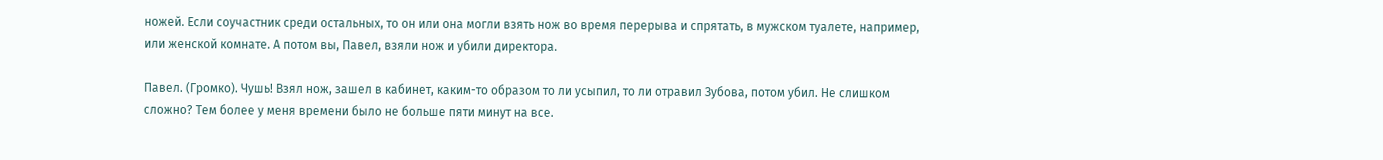ножей. Если соучастник среди остальных, то он или она могли взять нож во время перерыва и спрятать, в мужском туалете, например, или женской комнате. А потом вы, Павел, взяли нож и убили директора.

Павел. (Громко). Чушь! Взял нож, зашел в кабинет, каким-то образом то ли усыпил, то ли отравил Зубова, потом убил. Не слишком сложно? Тем более у меня времени было не больше пяти минут на все.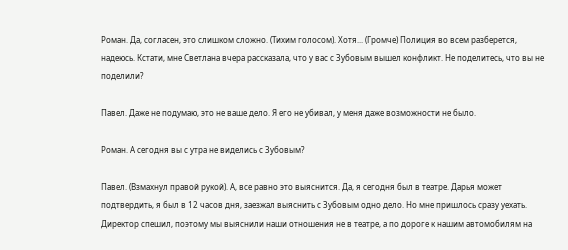Роман. Да, согласен, это слишком сложно. (Тихим голосом). Хотя... (Громче) Полиция во всем разберется, надеюсь. Кстати, мне Светлана вчера рассказала, что у вас с Зубовым вышел конфликт. Не поделитесь, что вы не поделили?

Павел. Даже не подумаю, это не ваше дело. Я его не убивал, у меня даже возможности не было.

Роман. А сегодня вы с утра не виделись с Зубовым?

Павел. (Взмахнул правой рукой). А, все равно это выяснится. Да, я сегодня был в театре. Дарья может подтвердить, я был в 12 часов дня, заезжал выяснить с Зубовым одно дело. Но мне пришлось сразу уехать. Директор спешил, поэтому мы выяснили наши отношения не в театре, а по дороге к нашим автомобилям на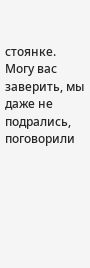стоянке. Могу вас заверить, мы даже не подрались, поговорили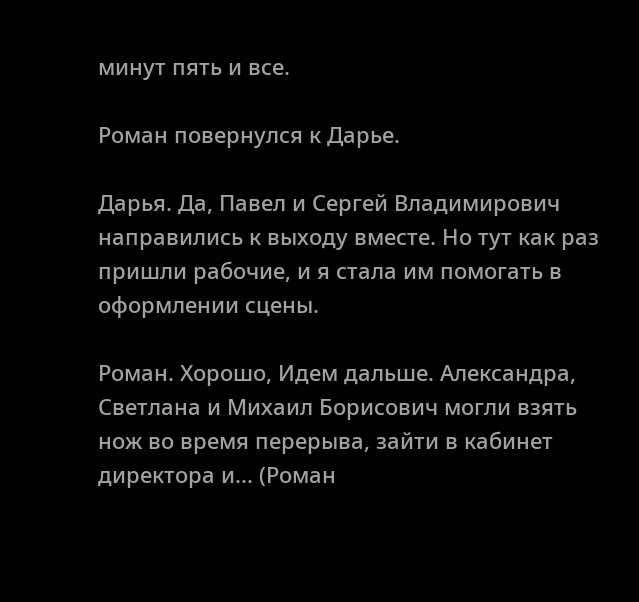минут пять и все.

Роман повернулся к Дарье.

Дарья. Да, Павел и Сергей Владимирович направились к выходу вместе. Но тут как раз пришли рабочие, и я стала им помогать в оформлении сцены.

Роман. Хорошо, Идем дальше. Александра, Светлана и Михаил Борисович могли взять нож во время перерыва, зайти в кабинет директора и... (Роман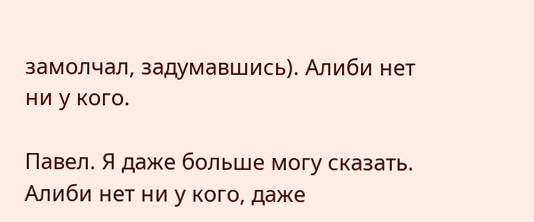замолчал, задумавшись). Алиби нет ни у кого.

Павел. Я даже больше могу сказать. Алиби нет ни у кого, даже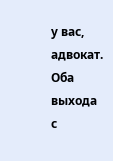у вас, адвокат. Оба выхода с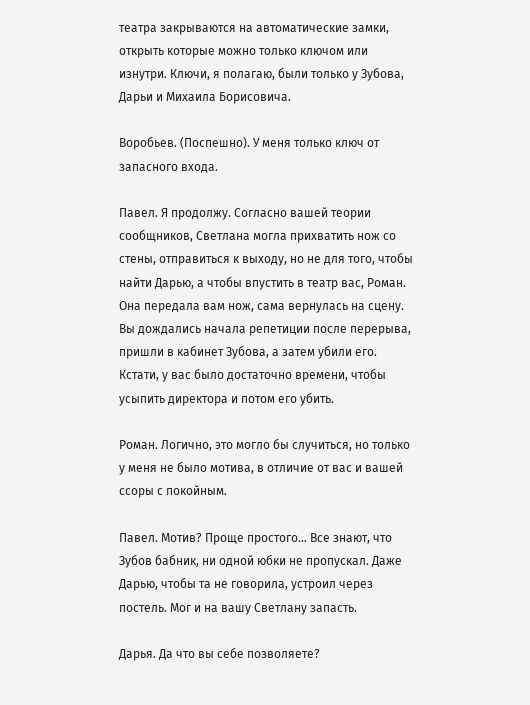театра закрываются на автоматические замки, открыть которые можно только ключом или изнутри. Ключи, я полагаю, были только у Зубова, Дарьи и Михаила Борисовича.

Воробьев. (Поспешно). У меня только ключ от запасного входа.

Павел. Я продолжу. Согласно вашей теории сообщников, Светлана могла прихватить нож со стены, отправиться к выходу, но не для того, чтобы найти Дарью, а чтобы впустить в театр вас, Роман. Она передала вам нож, сама вернулась на сцену. Вы дождались начала репетиции после перерыва, пришли в кабинет Зубова, а затем убили его. Кстати, у вас было достаточно времени, чтобы усыпить директора и потом его убить.

Роман. Логично, это могло бы случиться, но только у меня не было мотива, в отличие от вас и вашей ссоры с покойным.

Павел. Мотив? Проще простого... Все знают, что Зубов бабник, ни одной юбки не пропускал. Даже Дарью, чтобы та не говорила, устроил через постель. Мог и на вашу Светлану запасть.

Дарья. Да что вы себе позволяете?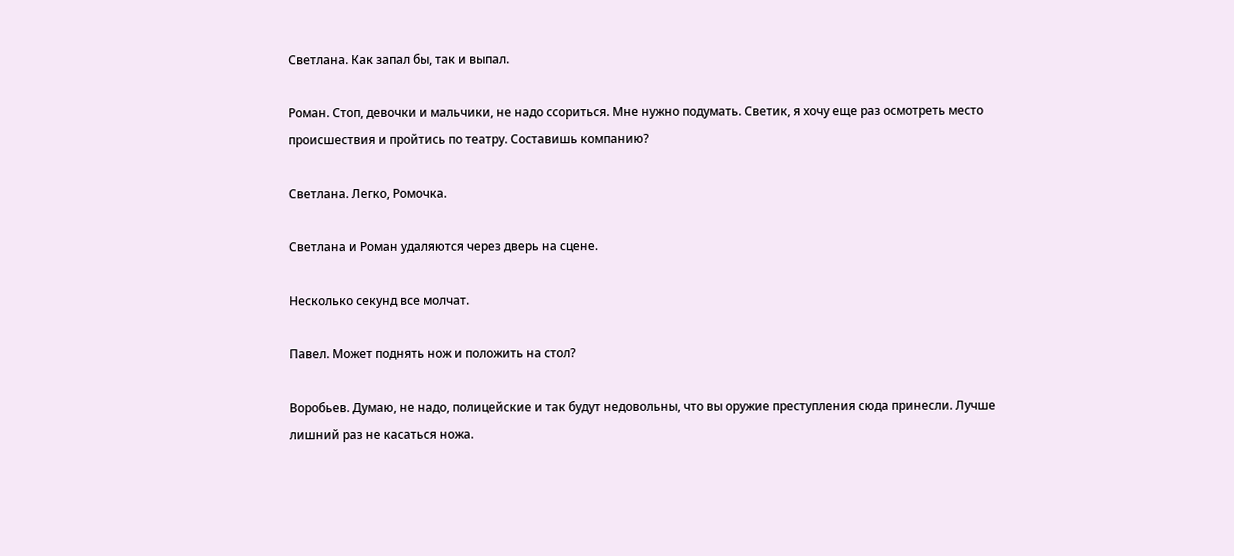Светлана. Как запал бы, так и выпал.

Роман. Стоп, девочки и мальчики, не надо ссориться. Мне нужно подумать. Светик, я хочу еще раз осмотреть место происшествия и пройтись по театру. Составишь компанию?

Светлана. Легко, Ромочка.

Светлана и Роман удаляются через дверь на сцене.

Несколько секунд все молчат.

Павел. Может поднять нож и положить на стол?

Воробьев. Думаю, не надо, полицейские и так будут недовольны, что вы оружие преступления сюда принесли. Лучше лишний раз не касаться ножа.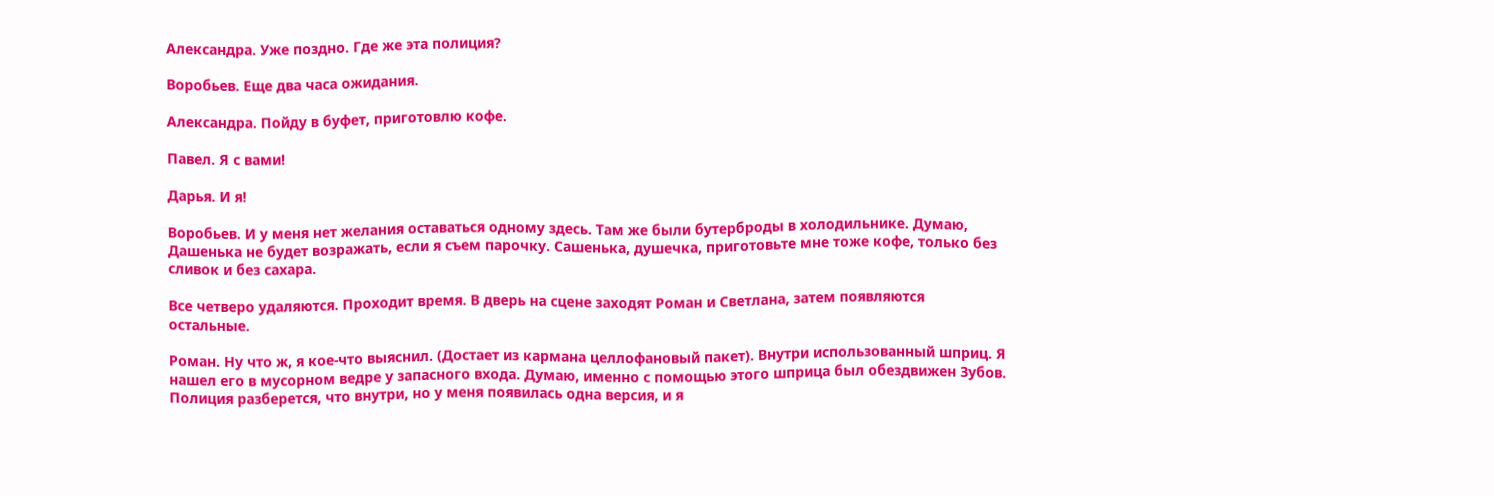Александра. Уже поздно. Где же эта полиция?

Воробьев. Еще два часа ожидания.

Александра. Пойду в буфет, приготовлю кофе.

Павел. Я с вами!

Дарья. И я!

Воробьев. И у меня нет желания оставаться одному здесь. Там же были бутерброды в холодильнике. Думаю, Дашенька не будет возражать, если я съем парочку. Сашенька, душечка, приготовьте мне тоже кофе, только без сливок и без сахара.

Все четверо удаляются. Проходит время. В дверь на сцене заходят Роман и Светлана, затем появляются остальные.

Роман. Ну что ж, я кое-что выяснил. (Достает из кармана целлофановый пакет). Внутри использованный шприц. Я нашел его в мусорном ведре у запасного входа. Думаю, именно с помощью этого шприца был обездвижен Зубов. Полиция разберется, что внутри, но у меня появилась одна версия, и я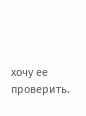хочу ее проверить.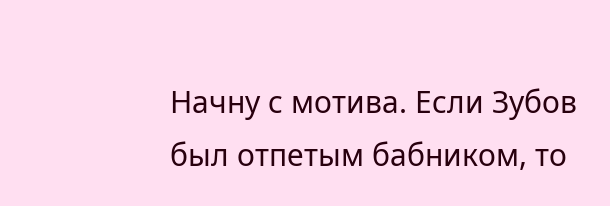Начну с мотива. Если Зубов был отпетым бабником, то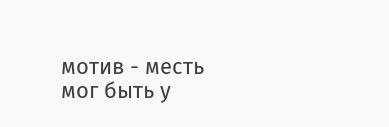мотив - месть мог быть у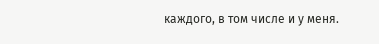каждого, в том числе и у меня.